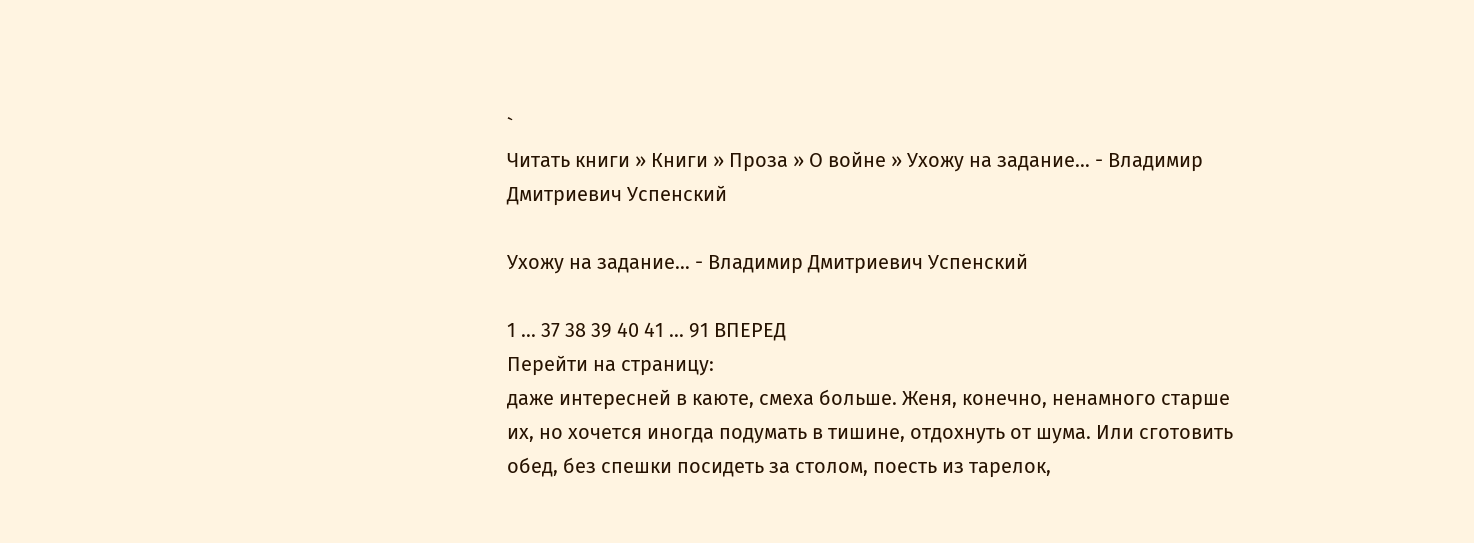`
Читать книги » Книги » Проза » О войне » Ухожу на задание… - Владимир Дмитриевич Успенский

Ухожу на задание… - Владимир Дмитриевич Успенский

1 ... 37 38 39 40 41 ... 91 ВПЕРЕД
Перейти на страницу:
даже интересней в каюте, смеха больше. Женя, конечно, ненамного старше их, но хочется иногда подумать в тишине, отдохнуть от шума. Или сготовить обед, без спешки посидеть за столом, поесть из тарелок,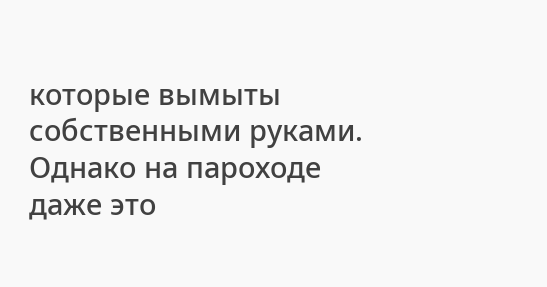которые вымыты собственными руками. Однако на пароходе даже это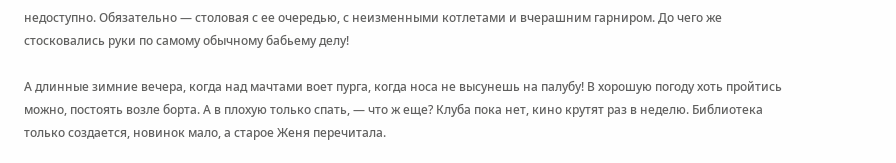недоступно. Обязательно — столовая с ее очередью, с неизменными котлетами и вчерашним гарниром. До чего же стосковались руки по самому обычному бабьему делу!

А длинные зимние вечера, когда над мачтами воет пурга, когда носа не высунешь на палубу! В хорошую погоду хоть пройтись можно, постоять возле борта. А в плохую только спать, — что ж еще? Клуба пока нет, кино крутят раз в неделю. Библиотека только создается, новинок мало, а старое Женя перечитала.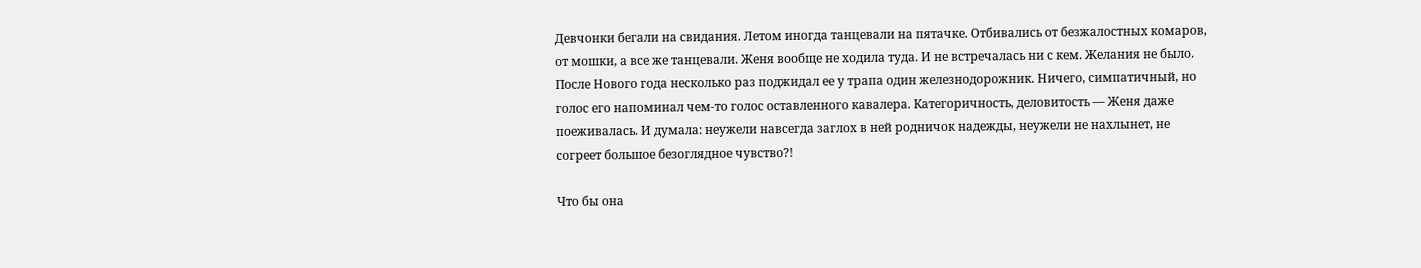Девчонки бегали на свидания. Летом иногда танцевали на пятачке. Отбивались от безжалостных комаров, от мошки, а все же танцевали. Женя вообще не ходила туда. И не встречалась ни с кем. Желания не было. После Нового года несколько раз поджидал ее у трапа один железнодорожник. Ничего, симпатичный, но голос его напоминал чем-то голос оставленного кавалера. Категоричность, деловитость — Женя даже поеживалась. И думала: неужели навсегда заглох в ней родничок надежды, неужели не нахлынет, не согреет большое безоглядное чувство?!

Что бы она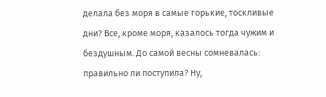делала без моря в самые горькие, тоскливые дни? Все, кроме моря, казалось тогда чужим и бездушным. До самой весны сомневалась: правильно ли поступила? Ну,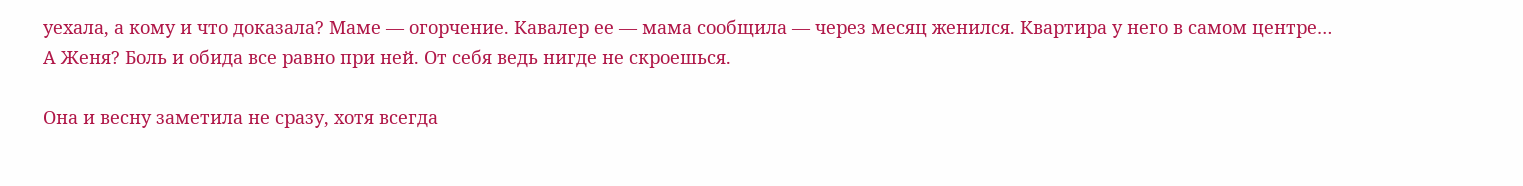уехала, а кому и что доказала? Маме — огорчение. Кавалер ее — мама сообщила — через месяц женился. Квартира у него в самом центре… А Женя? Боль и обида все равно при ней. От себя ведь нигде не скроешься.

Она и весну заметила не сразу, хотя всегда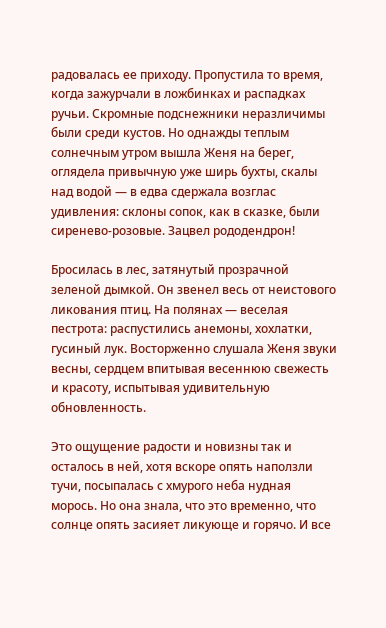радовалась ее приходу. Пропустила то время, когда зажурчали в ложбинках и распадках ручьи. Скромные подснежники неразличимы были среди кустов. Но однажды теплым солнечным утром вышла Женя на берег, оглядела привычную уже ширь бухты, скалы над водой — в едва сдержала возглас удивления: склоны сопок, как в сказке, были сиренево-розовые. Зацвел рододендрон!

Бросилась в лес, затянутый прозрачной зеленой дымкой. Он звенел весь от неистового ликования птиц. На полянах — веселая пестрота: распустились анемоны, хохлатки, гусиный лук. Восторженно слушала Женя звуки весны, сердцем впитывая весеннюю свежесть и красоту, испытывая удивительную обновленность.

Это ощущение радости и новизны так и осталось в ней, хотя вскоре опять наползли тучи, посыпалась с хмурого неба нудная морось. Но она знала, что это временно, что солнце опять засияет ликующе и горячо. И все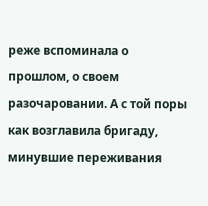реже вспоминала о прошлом, о своем разочаровании. А с той поры как возглавила бригаду, минувшие переживания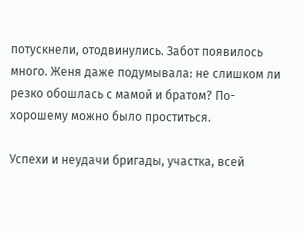потускнели, отодвинулись. Забот появилось много. Женя даже подумывала: не слишком ли резко обошлась с мамой и братом? По-хорошему можно было проститься.

Успехи и неудачи бригады, участка, всей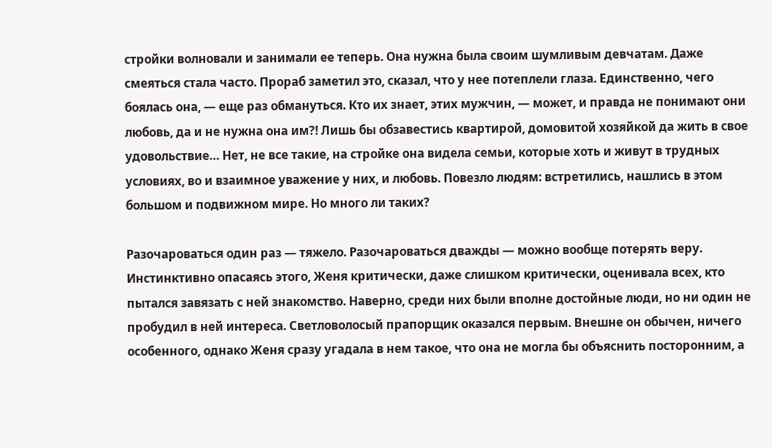стройки волновали и занимали ее теперь. Она нужна была своим шумливым девчатам. Даже смеяться стала часто. Прораб заметил это, сказал, что у нее потеплели глаза. Единственно, чего боялась она, — еще раз обмануться. Кто их знает, этих мужчин, — может, и правда не понимают они любовь, да и не нужна она им?! Лишь бы обзавестись квартирой, домовитой хозяйкой да жить в свое удовольствие… Нет, не все такие, на стройке она видела семьи, которые хоть и живут в трудных условиях, во и взаимное уважение у них, и любовь. Повезло людям: встретились, нашлись в этом большом и подвижном мире. Но много ли таких?

Разочароваться один раз — тяжело. Разочароваться дважды — можно вообще потерять веру. Инстинктивно опасаясь этого, Женя критически, даже слишком критически, оценивала всех, кто пытался завязать с ней знакомство. Наверно, среди них были вполне достойные люди, но ни один не пробудил в ней интереса. Светловолосый прапорщик оказался первым. Внешне он обычен, ничего особенного, однако Женя сразу угадала в нем такое, что она не могла бы объяснить посторонним, а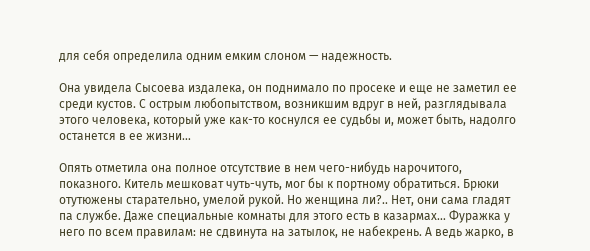для себя определила одним емким слоном — надежность.

Она увидела Сысоева издалека, он поднимало по просеке и еще не заметил ее среди кустов. С острым любопытством, возникшим вдруг в ней, разглядывала этого человека, который уже как-то коснулся ее судьбы и, может быть, надолго останется в ее жизни…

Опять отметила она полное отсутствие в нем чего-нибудь нарочитого, показного. Китель мешковат чуть-чуть, мог бы к портному обратиться. Брюки отутюжены старательно, умелой рукой. Но женщина ли?.. Нет, они сама гладят па службе. Даже специальные комнаты для этого есть в казармах… Фуражка у него по всем правилам: не сдвинута на затылок, не набекрень. А ведь жарко, в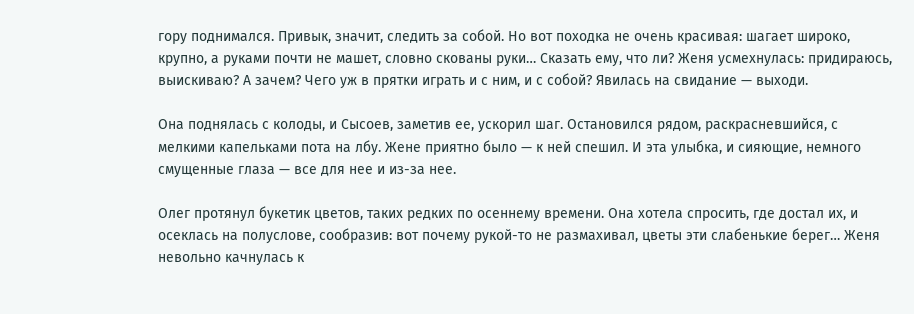гору поднимался. Привык, значит, следить за собой. Но вот походка не очень красивая: шагает широко, крупно, а руками почти не машет, словно скованы руки… Сказать ему, что ли? Женя усмехнулась: придираюсь, выискиваю? А зачем? Чего уж в прятки играть и с ним, и с собой? Явилась на свидание — выходи.

Она поднялась с колоды, и Сысоев, заметив ее, ускорил шаг. Остановился рядом, раскрасневшийся, с мелкими капельками пота на лбу. Жене приятно было — к ней спешил. И эта улыбка, и сияющие, немного смущенные глаза — все для нее и из-за нее.

Олег протянул букетик цветов, таких редких по осеннему времени. Она хотела спросить, где достал их, и осеклась на полуслове, сообразив: вот почему рукой-то не размахивал, цветы эти слабенькие берег… Женя невольно качнулась к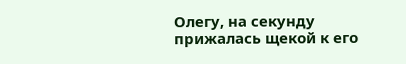Олегу, на секунду прижалась щекой к его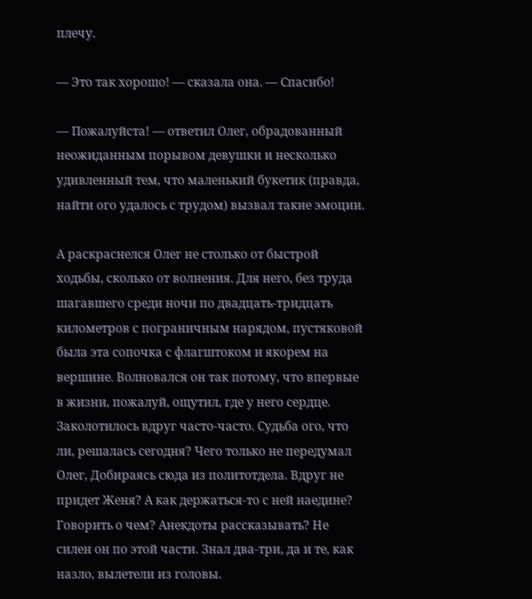плечу.

— Это так хорошо! — сказала она. — Спасибо!

— Пожалуйста! — ответил Олег, обрадованный неожиданным порывом девушки и несколько удивленный тем, что маленький букетик (правда, найти ого удалось с трудом) вызвал такие эмоции.

А раскраснелся Олег не столько от быстрой ходьбы, сколько от волнения. Для него, без труда шагавшего среди ночи по двадцать-тридцать километров с пограничным нарядом, пустяковой была эта сопочка с флагштоком и якорем на вершине. Волновался он так потому, что впервые в жизни, пожалуй, ощутил, где у него сердце. Заколотилось вдруг часто-часто. Судьба ого, что ли, решалась сегодня? Чего только не передумал Олег, Добираясь сюда из политотдела. Вдруг не придет Женя? А как держаться-то с ней наедине? Говорить о чем? Анекдоты рассказывать? Не силен он по этой части. Знал два-три, да и те, как назло, вылетели из головы.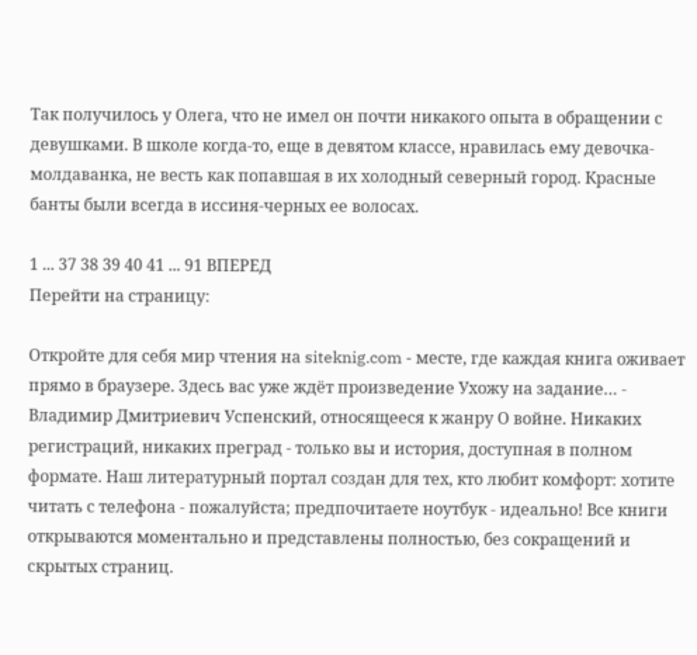Так получилось у Олега, что не имел он почти никакого опыта в обращении с девушками. В школе когда-то, еще в девятом классе, нравилась ему девочка-молдаванка, не весть как попавшая в их холодный северный город. Красные банты были всегда в иссиня-черных ее волосах.

1 ... 37 38 39 40 41 ... 91 ВПЕРЕД
Перейти на страницу:

Откройте для себя мир чтения на siteknig.com - месте, где каждая книга оживает прямо в браузере. Здесь вас уже ждёт произведение Ухожу на задание… - Владимир Дмитриевич Успенский, относящееся к жанру О войне. Никаких регистраций, никаких преград - только вы и история, доступная в полном формате. Наш литературный портал создан для тех, кто любит комфорт: хотите читать с телефона - пожалуйста; предпочитаете ноутбук - идеально! Все книги открываются моментально и представлены полностью, без сокращений и скрытых страниц.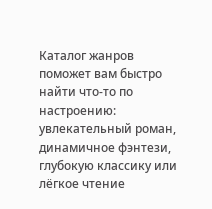Каталог жанров поможет вам быстро найти что-то по настроению: увлекательный роман, динамичное фэнтези, глубокую классику или лёгкое чтение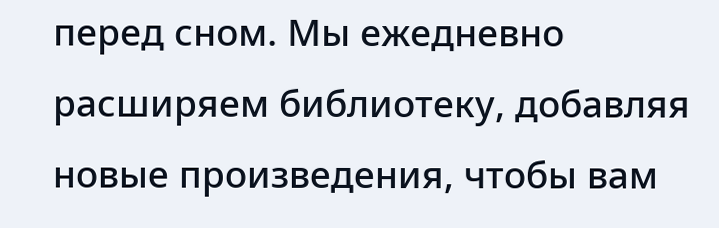перед сном. Мы ежедневно расширяем библиотеку, добавляя новые произведения, чтобы вам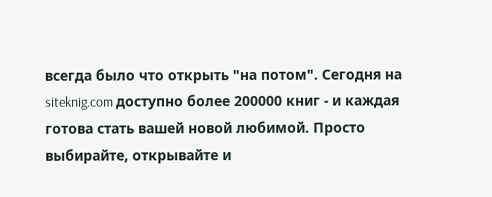всегда было что открыть "на потом". Сегодня на siteknig.com доступно более 200000 книг - и каждая готова стать вашей новой любимой. Просто выбирайте, открывайте и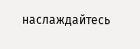наслаждайтесь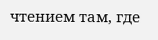чтением там, где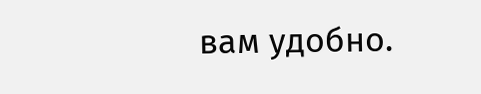вам удобно.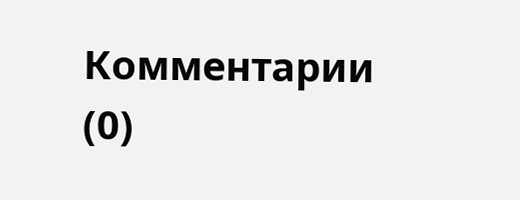Комментарии (0)